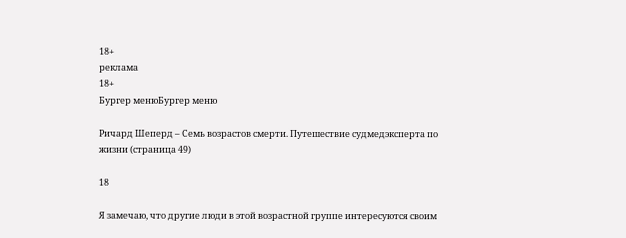18+
реклама
18+
Бургер менюБургер меню

Ричард Шеперд – Семь возрастов смерти. Путешествие судмедэксперта по жизни (страница 49)

18

Я замечаю, что другие люди в этой возрастной группе интересуются своим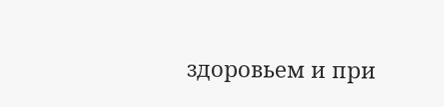здоровьем и при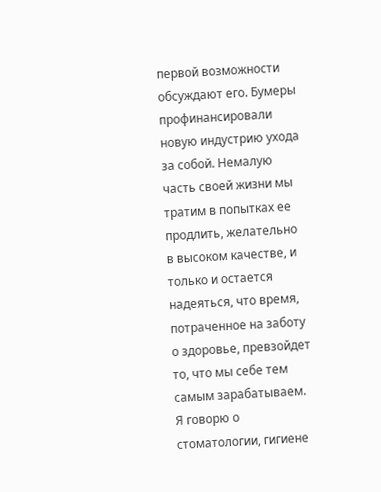первой возможности обсуждают его. Бумеры профинансировали новую индустрию ухода за собой. Немалую часть своей жизни мы тратим в попытках ее продлить, желательно в высоком качестве, и только и остается надеяться, что время, потраченное на заботу о здоровье, превзойдет то, что мы себе тем самым зарабатываем. Я говорю о стоматологии, гигиене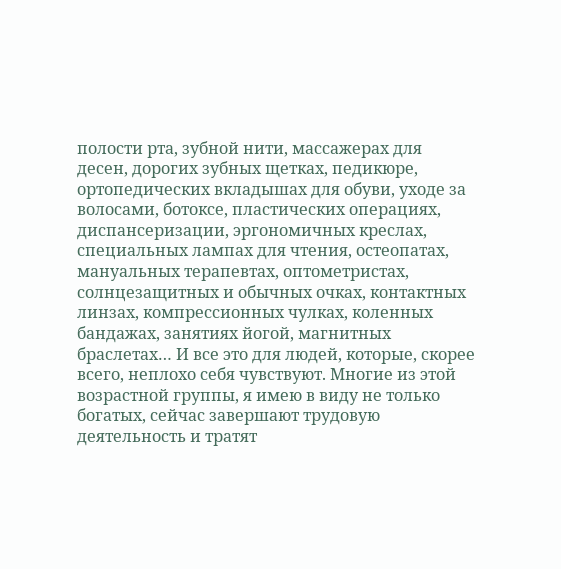полости рта, зубной нити, массажерах для десен, дорогих зубных щетках, педикюре, ортопедических вкладышах для обуви, уходе за волосами, ботоксе, пластических операциях, диспансеризации, эргономичных креслах, специальных лампах для чтения, остеопатах, мануальных терапевтах, оптометристах, солнцезащитных и обычных очках, контактных линзах, компрессионных чулках, коленных бандажах, занятиях йогой, магнитных браслетах… И все это для людей, которые, скорее всего, неплохо себя чувствуют. Многие из этой возрастной группы, я имею в виду не только богатых, сейчас завершают трудовую деятельность и тратят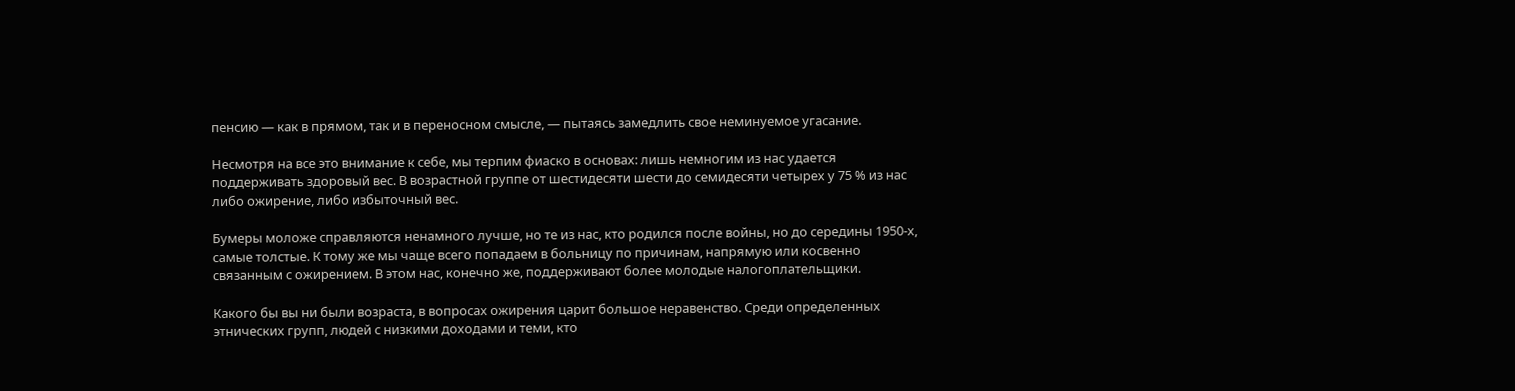пенсию — как в прямом, так и в переносном смысле, — пытаясь замедлить свое неминуемое угасание.

Несмотря на все это внимание к себе, мы терпим фиаско в основах: лишь немногим из нас удается поддерживать здоровый вес. В возрастной группе от шестидесяти шести до семидесяти четырех у 75 % из нас либо ожирение, либо избыточный вес.

Бумеры моложе справляются ненамного лучше, но те из нас, кто родился после войны, но до середины 1950-х, самые толстые. К тому же мы чаще всего попадаем в больницу по причинам, напрямую или косвенно связанным с ожирением. В этом нас, конечно же, поддерживают более молодые налогоплательщики.

Какого бы вы ни были возраста, в вопросах ожирения царит большое неравенство. Среди определенных этнических групп, людей с низкими доходами и теми, кто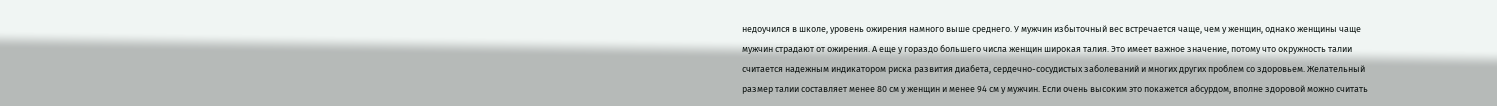недоучился в школе, уровень ожирения намного выше среднего. У мужчин избыточный вес встречается чаще, чем у женщин, однако женщины чаще мужчин страдают от ожирения. А еще у гораздо большего числа женщин широкая талия. Это имеет важное значение, потому что окружность талии считается надежным индикатором риска развития диабета, сердечно-сосудистых заболеваний и многих других проблем со здоровьем. Желательный размер талии составляет менее 80 см у женщин и менее 94 см у мужчин. Если очень высоким это покажется абсурдом, вполне здоровой можно считать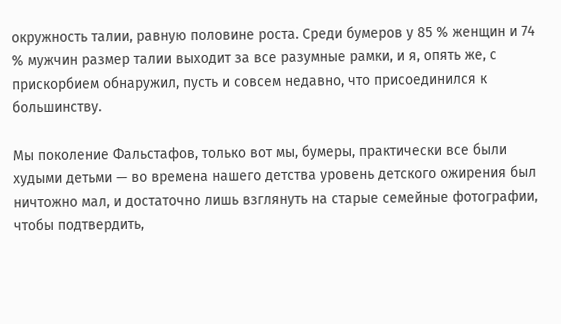окружность талии, равную половине роста. Среди бумеров у 85 % женщин и 74 % мужчин размер талии выходит за все разумные рамки, и я, опять же, с прискорбием обнаружил, пусть и совсем недавно, что присоединился к большинству.

Мы поколение Фальстафов, только вот мы, бумеры, практически все были худыми детьми — во времена нашего детства уровень детского ожирения был ничтожно мал, и достаточно лишь взглянуть на старые семейные фотографии, чтобы подтвердить,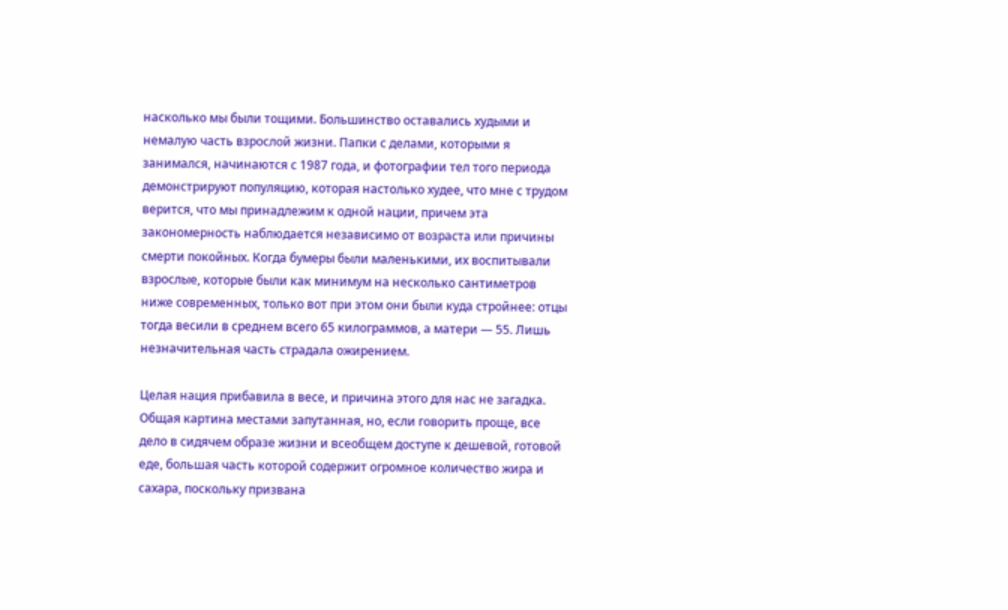насколько мы были тощими. Большинство оставались худыми и немалую часть взрослой жизни. Папки с делами, которыми я занимался, начинаются с 1987 года, и фотографии тел того периода демонстрируют популяцию, которая настолько худее, что мне с трудом верится, что мы принадлежим к одной нации, причем эта закономерность наблюдается независимо от возраста или причины смерти покойных. Когда бумеры были маленькими, их воспитывали взрослые, которые были как минимум на несколько сантиметров ниже современных, только вот при этом они были куда стройнее: отцы тогда весили в среднем всего 65 килограммов, а матери — 55. Лишь незначительная часть страдала ожирением.

Целая нация прибавила в весе, и причина этого для нас не загадка. Общая картина местами запутанная, но, если говорить проще, все дело в сидячем образе жизни и всеобщем доступе к дешевой, готовой еде, большая часть которой содержит огромное количество жира и сахара, поскольку призвана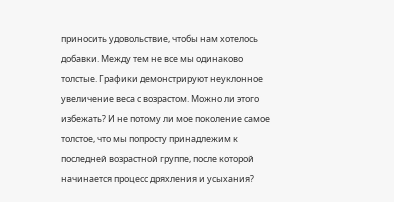приносить удовольствие, чтобы нам хотелось добавки. Между тем не все мы одинаково толстые. Графики демонстрируют неуклонное увеличение веса с возрастом. Можно ли этого избежать? И не потому ли мое поколение самое толстое, что мы попросту принадлежим к последней возрастной группе, после которой начинается процесс дряхления и усыхания?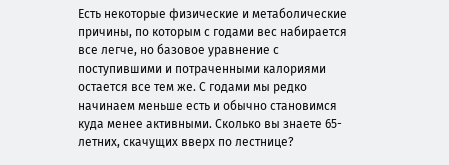Есть некоторые физические и метаболические причины, по которым с годами вес набирается все легче, но базовое уравнение с поступившими и потраченными калориями остается все тем же. С годами мы редко начинаем меньше есть и обычно становимся куда менее активными. Сколько вы знаете 65-летних, скачущих вверх по лестнице?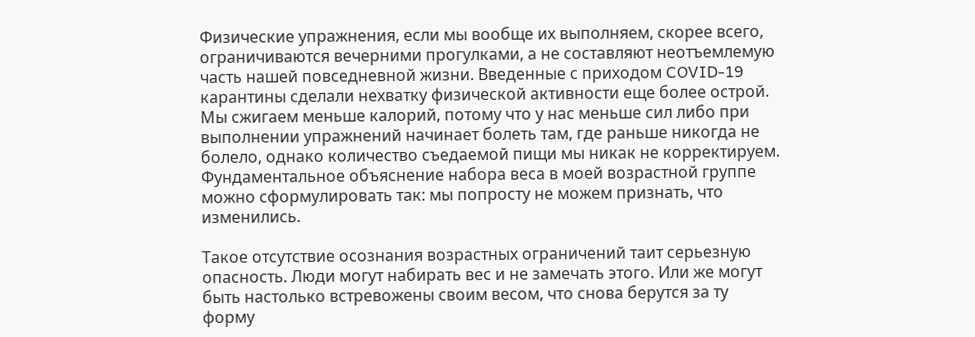Физические упражнения, если мы вообще их выполняем, скорее всего, ограничиваются вечерними прогулками, а не составляют неотъемлемую часть нашей повседневной жизни. Введенные с приходом COVID-19 карантины сделали нехватку физической активности еще более острой. Мы сжигаем меньше калорий, потому что у нас меньше сил либо при выполнении упражнений начинает болеть там, где раньше никогда не болело, однако количество съедаемой пищи мы никак не корректируем. Фундаментальное объяснение набора веса в моей возрастной группе можно сформулировать так: мы попросту не можем признать, что изменились.

Такое отсутствие осознания возрастных ограничений таит серьезную опасность. Люди могут набирать вес и не замечать этого. Или же могут быть настолько встревожены своим весом, что снова берутся за ту форму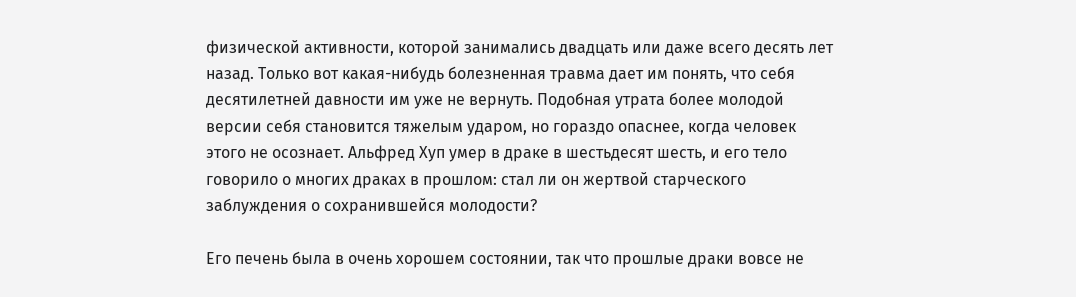физической активности, которой занимались двадцать или даже всего десять лет назад. Только вот какая-нибудь болезненная травма дает им понять, что себя десятилетней давности им уже не вернуть. Подобная утрата более молодой версии себя становится тяжелым ударом, но гораздо опаснее, когда человек этого не осознает. Альфред Хуп умер в драке в шестьдесят шесть, и его тело говорило о многих драках в прошлом: стал ли он жертвой старческого заблуждения о сохранившейся молодости?

Его печень была в очень хорошем состоянии, так что прошлые драки вовсе не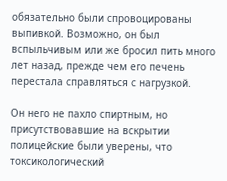обязательно были спровоцированы выпивкой. Возможно, он был вспыльчивым или же бросил пить много лет назад, прежде чем его печень перестала справляться с нагрузкой.

Он него не пахло спиртным, но присутствовавшие на вскрытии полицейские были уверены, что токсикологический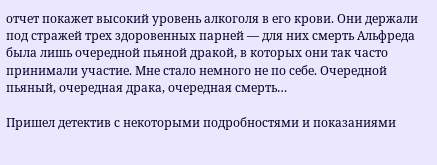отчет покажет высокий уровень алкоголя в его крови. Они держали под стражей трех здоровенных парней — для них смерть Альфреда была лишь очередной пьяной дракой, в которых они так часто принимали участие. Мне стало немного не по себе. Очередной пьяный, очередная драка, очередная смерть…

Пришел детектив с некоторыми подробностями и показаниями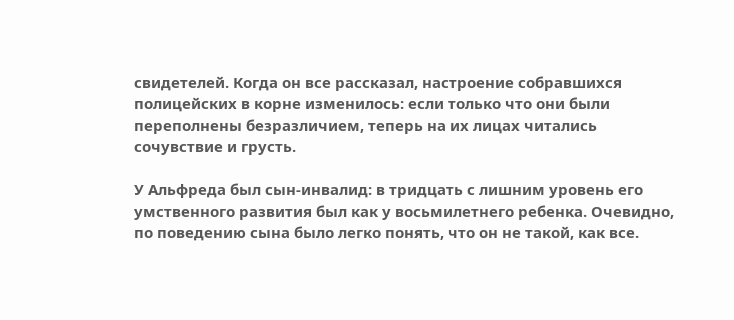свидетелей. Когда он все рассказал, настроение собравшихся полицейских в корне изменилось: если только что они были переполнены безразличием, теперь на их лицах читались сочувствие и грусть.

У Альфреда был сын-инвалид: в тридцать с лишним уровень его умственного развития был как у восьмилетнего ребенка. Очевидно, по поведению сына было легко понять, что он не такой, как все.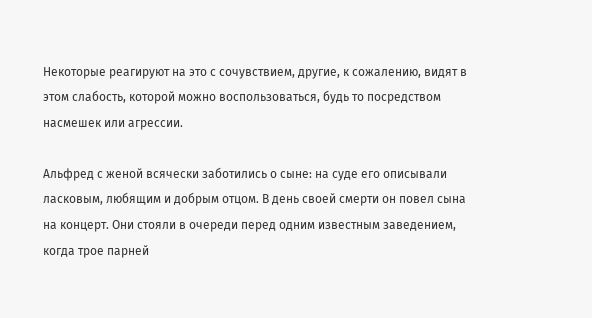Некоторые реагируют на это с сочувствием, другие, к сожалению, видят в этом слабость, которой можно воспользоваться, будь то посредством насмешек или агрессии.

Альфред с женой всячески заботились о сыне: на суде его описывали ласковым, любящим и добрым отцом. В день своей смерти он повел сына на концерт. Они стояли в очереди перед одним известным заведением, когда трое парней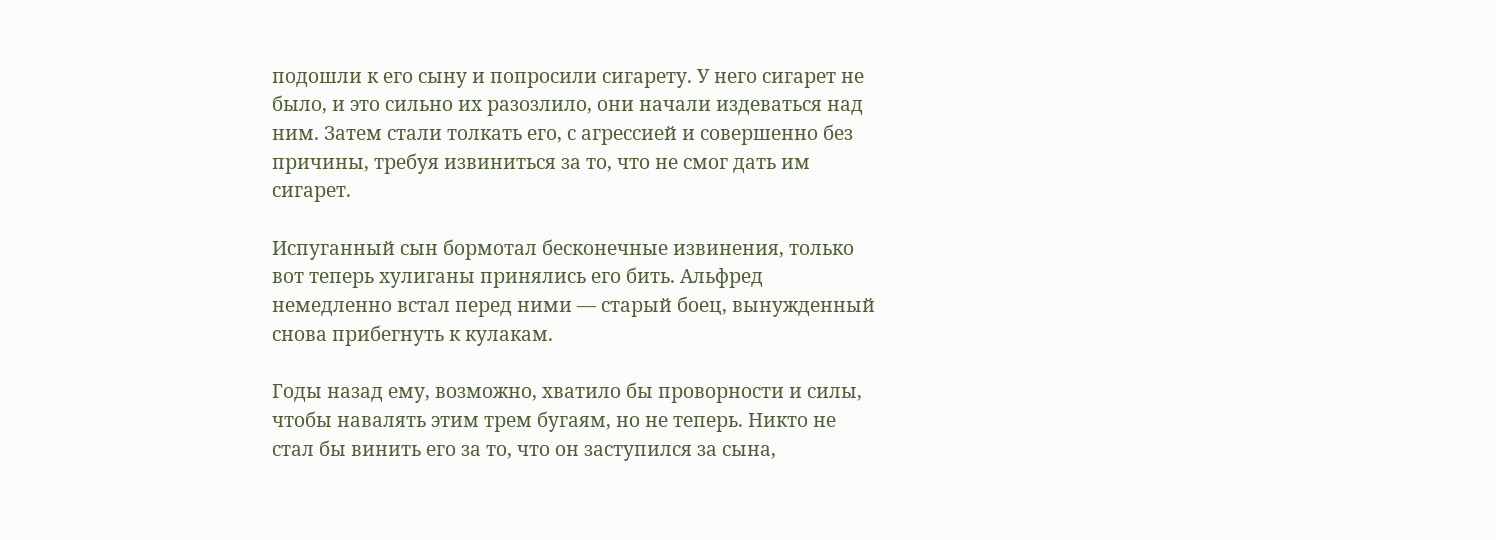подошли к его сыну и попросили сигарету. У него сигарет не было, и это сильно их разозлило, они начали издеваться над ним. Затем стали толкать его, с агрессией и совершенно без причины, требуя извиниться за то, что не смог дать им сигарет.

Испуганный сын бормотал бесконечные извинения, только вот теперь хулиганы принялись его бить. Альфред немедленно встал перед ними — старый боец, вынужденный снова прибегнуть к кулакам.

Годы назад ему, возможно, хватило бы проворности и силы, чтобы навалять этим трем бугаям, но не теперь. Никто не стал бы винить его за то, что он заступился за сына,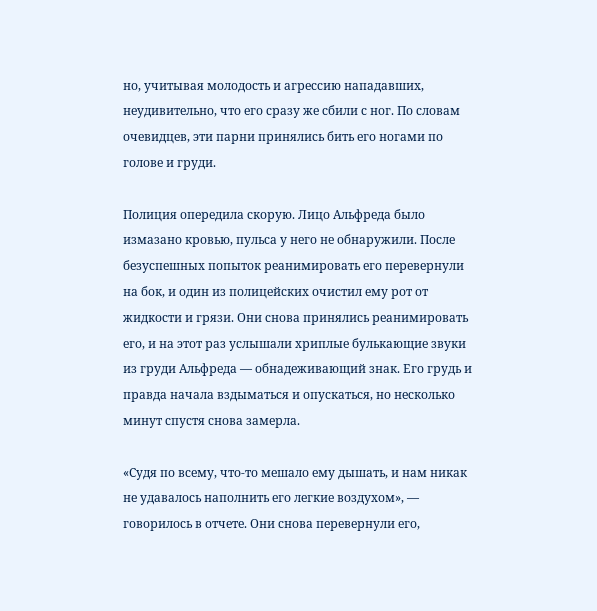но, учитывая молодость и агрессию нападавших, неудивительно, что его сразу же сбили с ног. По словам очевидцев, эти парни принялись бить его ногами по голове и груди.

Полиция опередила скорую. Лицо Альфреда было измазано кровью, пульса у него не обнаружили. После безуспешных попыток реанимировать его перевернули на бок, и один из полицейских очистил ему рот от жидкости и грязи. Они снова принялись реанимировать его, и на этот раз услышали хриплые булькающие звуки из груди Альфреда — обнадеживающий знак. Его грудь и правда начала вздыматься и опускаться, но несколько минут спустя снова замерла.

«Судя по всему, что-то мешало ему дышать, и нам никак не удавалось наполнить его легкие воздухом», — говорилось в отчете. Они снова перевернули его,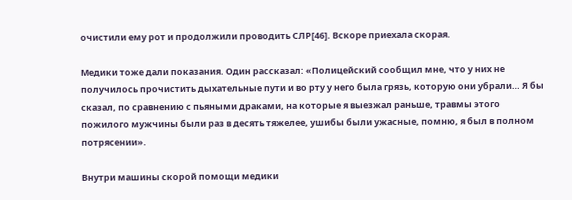очистили ему рот и продолжили проводить СЛР[46]. Вскоре приехала скорая.

Медики тоже дали показания. Один рассказал: «Полицейский сообщил мне, что у них не получилось прочистить дыхательные пути и во рту у него была грязь, которую они убрали… Я бы сказал, по сравнению с пьяными драками, на которые я выезжал раньше, травмы этого пожилого мужчины были раз в десять тяжелее, ушибы были ужасные, помню, я был в полном потрясении».

Внутри машины скорой помощи медики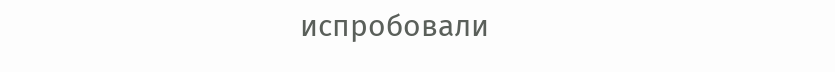испробовали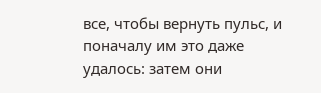все, чтобы вернуть пульс, и поначалу им это даже удалось: затем они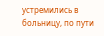устремились в больницу, по пути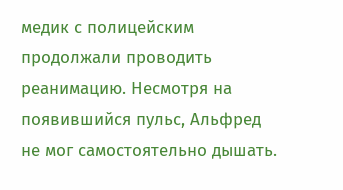медик с полицейским продолжали проводить реанимацию. Несмотря на появившийся пульс, Альфред не мог самостоятельно дышать.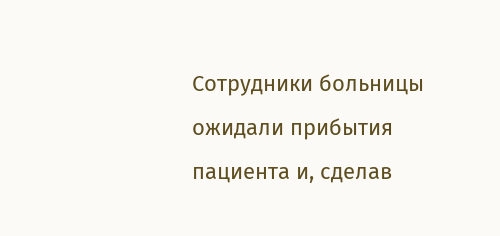Сотрудники больницы ожидали прибытия пациента и, сделав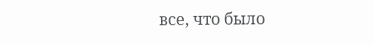все, что было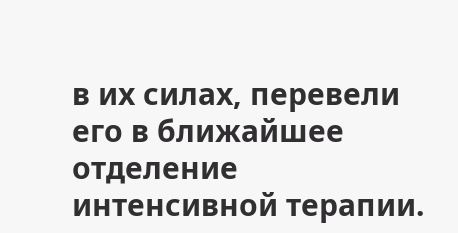в их силах, перевели его в ближайшее отделение интенсивной терапии.